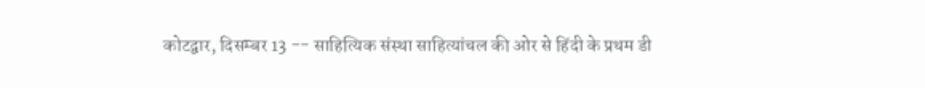कोटद्वार, दिसम्बर 13 -- साहित्यिक संस्था साहित्यांचल की ओर से हिंदी के प्रथम डी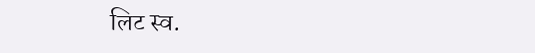लिट स्व.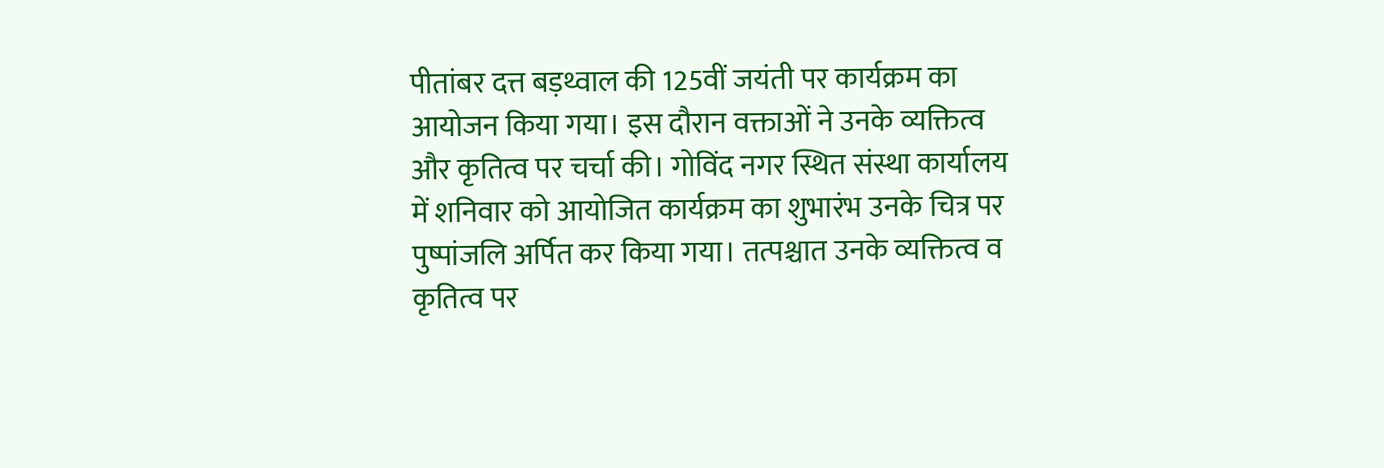पीतांबर दत्त बड़थ्वाल की 125वीं जयंती पर कार्यक्रम का आयोजन किया गया। इस दौरान वक्ताओं ने उनके व्यक्तित्व और कृतित्व पर चर्चा की। गोविंद नगर स्थित संस्था कार्यालय में शनिवार को आयोजित कार्यक्रम का शुभारंभ उनके चित्र पर पुष्पांजलि अर्पित कर किया गया। तत्पश्चात उनके व्यक्तित्व व कृतित्व पर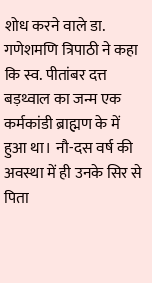शोध करने वाले डा. गणेशमणि त्रिपाठी ने कहा कि स्व. पीतांबर दत्त बड़थ्वाल का जन्म एक कर्मकांडी ब्राह्मण के में हुआ था। नौ-दस वर्ष की अवस्था में ही उनके सिर से पिता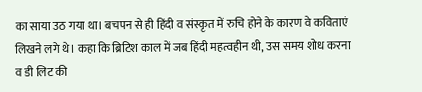का साया उठ गया था। बचपन से ही हिंदी व संस्कृत में रुचि होने के कारण वे कविताएं लिखने लगे थे। कहा कि ब्रिटिश काल में जब हिंदी महत्वहीन थी, उस समय शोध करना व डी लिट की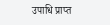उपाधि प्राप्त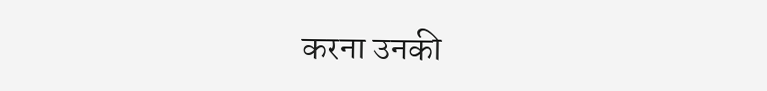करना उनकी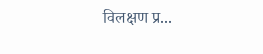विलक्षण प्र...